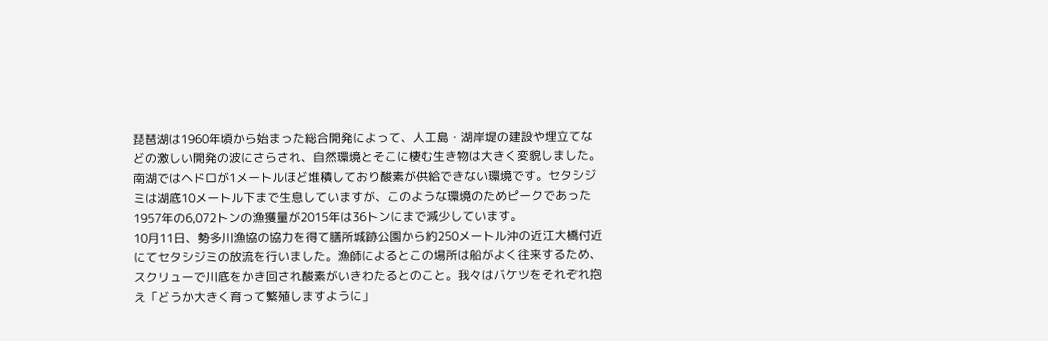琵琶湖は1960年頃から始まった総合開発によって、人工島・湖岸堤の建設や埋立てなどの激しい開発の波にさらされ、自然環境とそこに棲む生き物は大きく変貌しました。南湖ではヘドロが1メートルほど堆積しており酸素が供給できない環境です。セタシジミは湖底10メートル下まで生息していますが、このような環境のためピークであった1957年の6,072トンの漁獲量が2015年は36トンにまで減少しています。
10月11日、勢多川漁協の協力を得て膳所城跡公園から約250メートル沖の近江大橋付近にてセタシジミの放流を行いました。漁師によるとこの場所は船がよく往来するため、スクリューで川底をかき回され酸素がいきわたるとのこと。我々はバケツをそれぞれ抱え「どうか大きく育って繁殖しますように」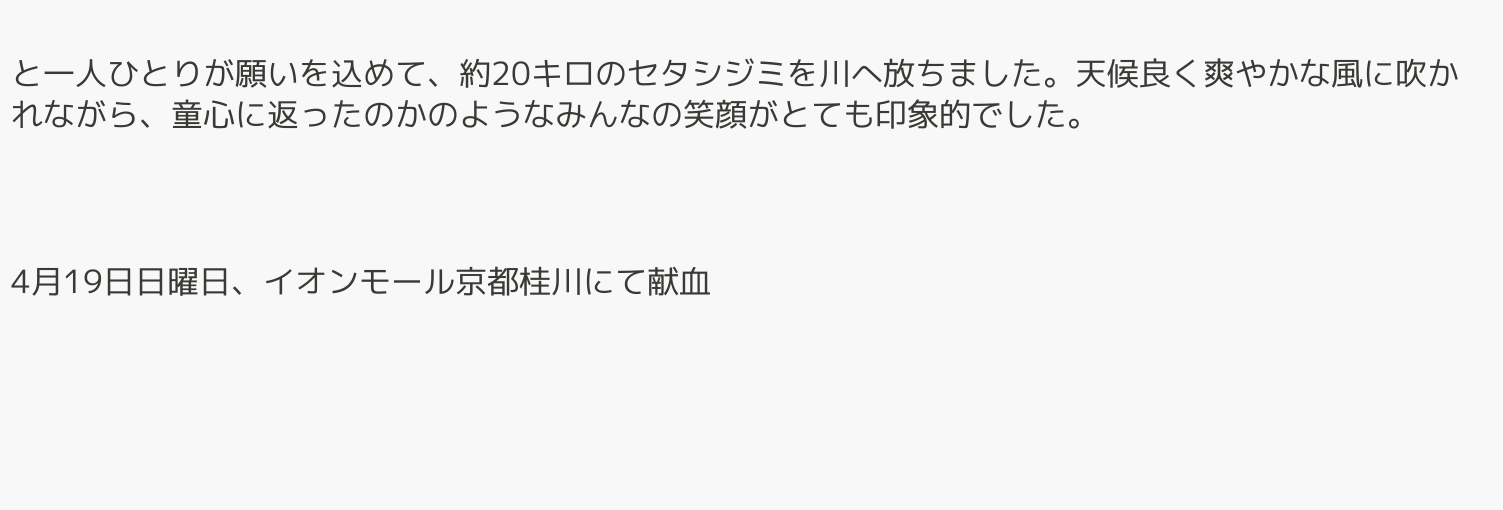と一人ひとりが願いを込めて、約20キロのセタシジミを川へ放ちました。天候良く爽やかな風に吹かれながら、童心に返ったのかのようなみんなの笑顔がとても印象的でした。



4月19日日曜日、イオンモール京都桂川にて献血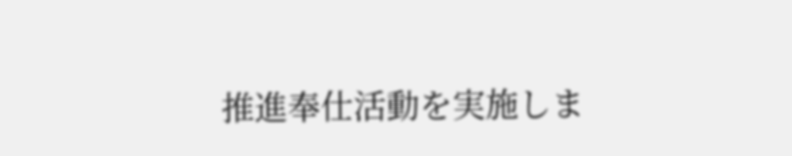推進奉仕活動を実施しま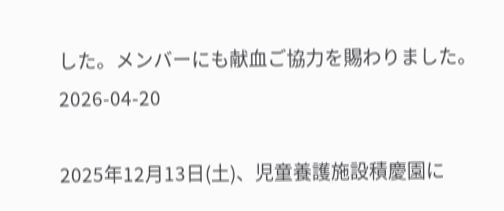した。メンバーにも献血ご協力を賜わりました。
2026-04-20

2025年12月13日(土)、児童養護施設積慶園に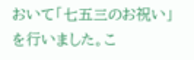おいて「七五三のお祝い」を行いました。こ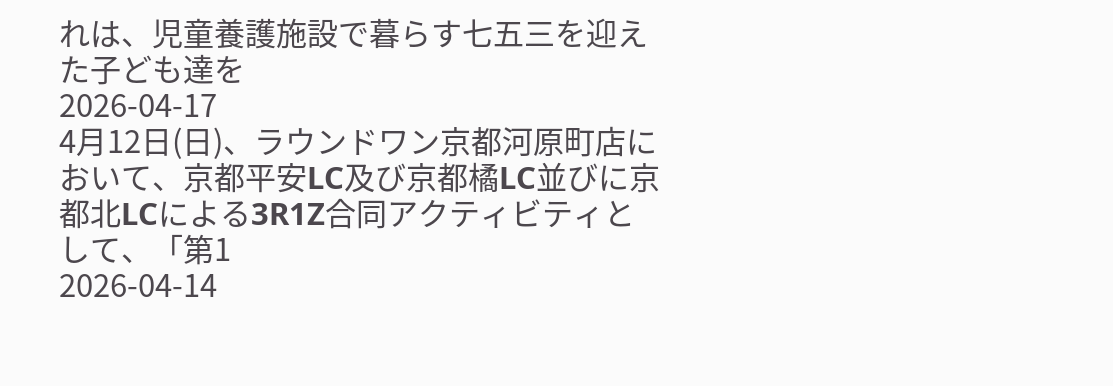れは、児童養護施設で暮らす七五三を迎えた子ども達を
2026-04-17
4月12日(日)、ラウンドワン京都河原町店において、京都平安LC及び京都橘LC並びに京都北LCによる3R1Z合同アクティビティとして、「第1
2026-04-14